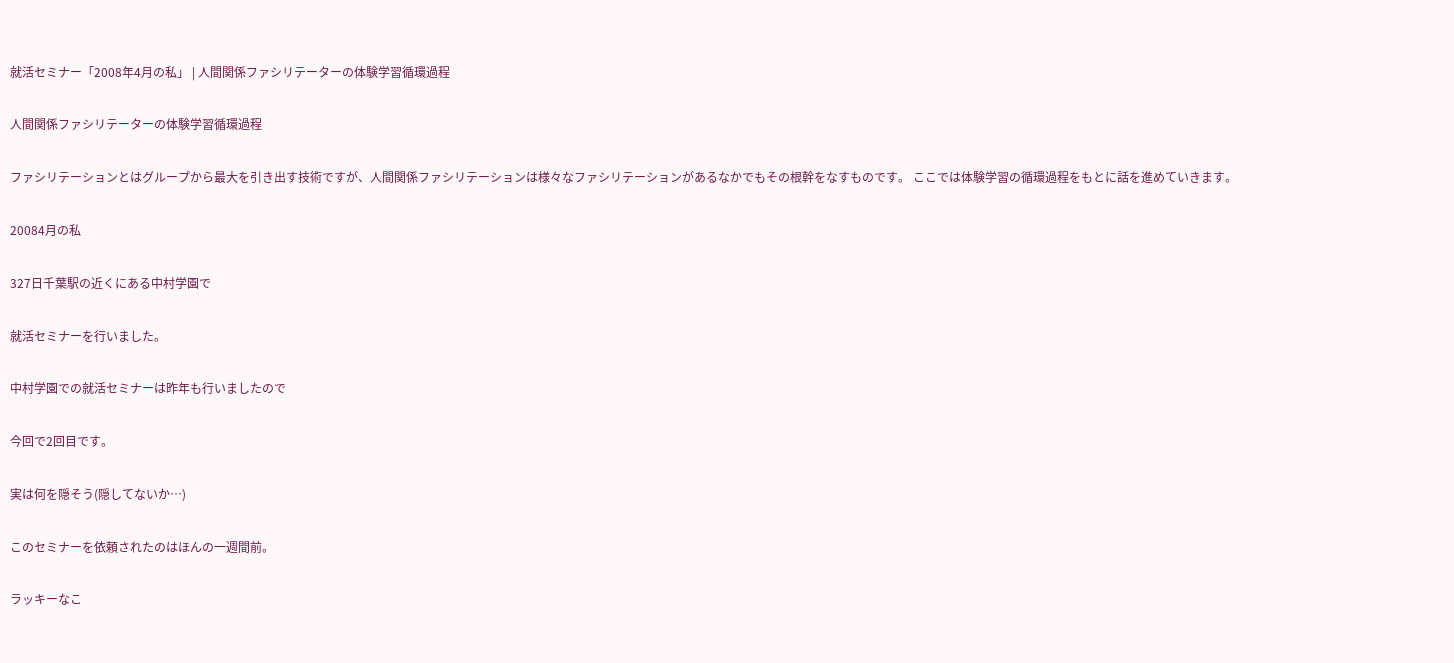就活セミナー「2008年4月の私」 | 人間関係ファシリテーターの体験学習循環過程

人間関係ファシリテーターの体験学習循環過程

ファシリテーションとはグループから最大を引き出す技術ですが、人間関係ファシリテーションは様々なファシリテーションがあるなかでもその根幹をなすものです。 ここでは体験学習の循環過程をもとに話を進めていきます。

20084月の私

327日千葉駅の近くにある中村学園で

就活セミナーを行いました。

中村学園での就活セミナーは昨年も行いましたので

今回で2回目です。

実は何を隠そう(隠してないか…)

このセミナーを依頼されたのはほんの一週間前。

ラッキーなこ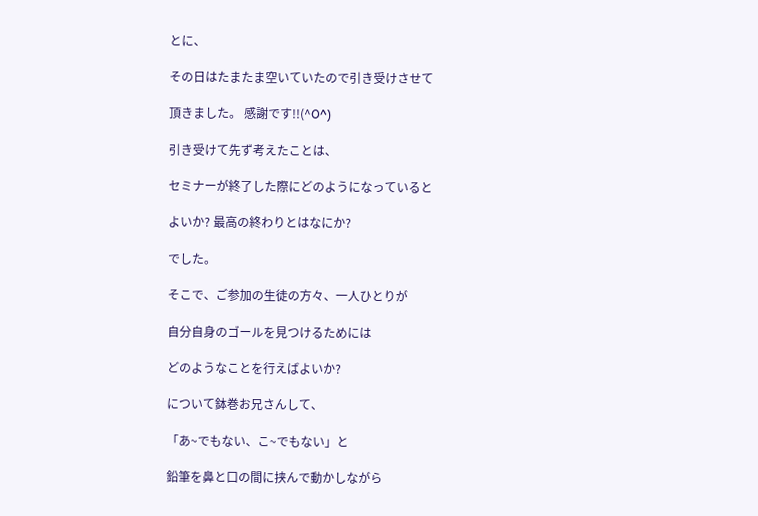とに、

その日はたまたま空いていたので引き受けさせて

頂きました。 感謝です!!(^O^)

引き受けて先ず考えたことは、

セミナーが終了した際にどのようになっていると

よいか? 最高の終わりとはなにか?

でした。

そこで、ご参加の生徒の方々、一人ひとりが

自分自身のゴールを見つけるためには

どのようなことを行えばよいか?

について鉢巻お兄さんして、

「あ~でもない、こ~でもない」と

鉛筆を鼻と口の間に挟んで動かしながら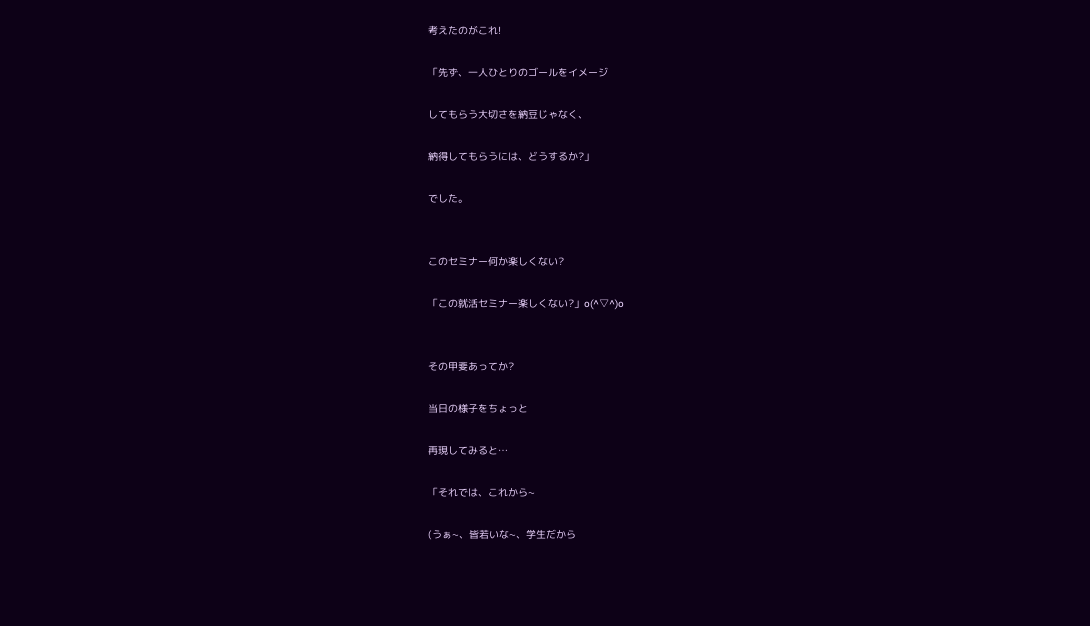考えたのがこれ!

「先ず、一人ひとりのゴールをイメージ

してもらう大切さを納豆じゃなく、

納得してもらうには、どうするか?」

でした。


このセミナー何か楽しくない?

「この就活セミナー楽しくない?」o(^▽^)o


その甲斐あってか?

当日の様子をちょっと

再現してみると…

「それでは、これから~

(うぁ~、皆若いな~、学生だから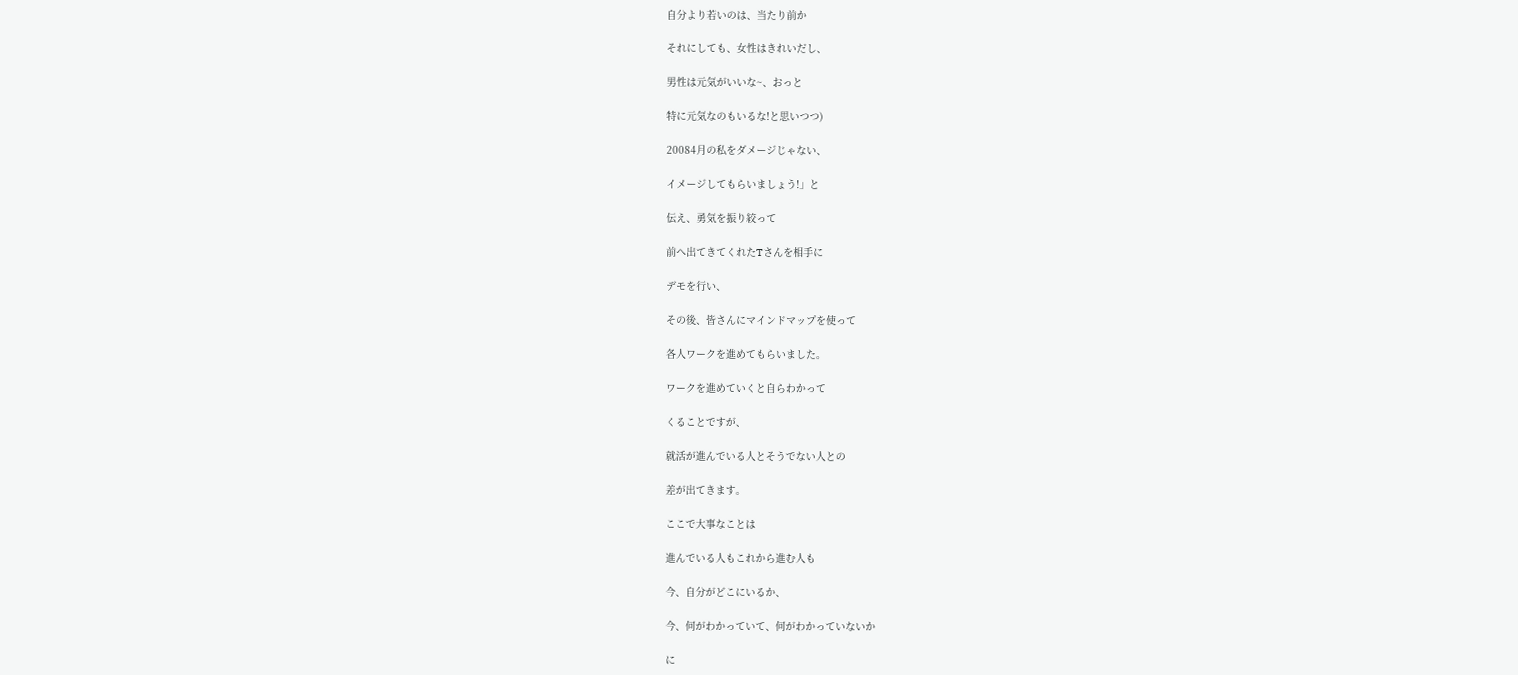自分より若いのは、当たり前か

それにしても、女性はきれいだし、

男性は元気がいいな~、おっと

特に元気なのもいるな!と思いつつ)

20084月の私をダメージじゃない、

イメージしてもらいましょう!」と

伝え、勇気を振り絞って

前へ出てきてくれたTさんを相手に

デモを行い、

その後、皆さんにマインドマップを使って

各人ワークを進めてもらいました。

ワークを進めていくと自らわかって

くることですが、

就活が進んでいる人とそうでない人との

差が出てきます。

ここで大事なことは

進んでいる人もこれから進む人も

今、自分がどこにいるか、

今、何がわかっていて、何がわかっていないか

に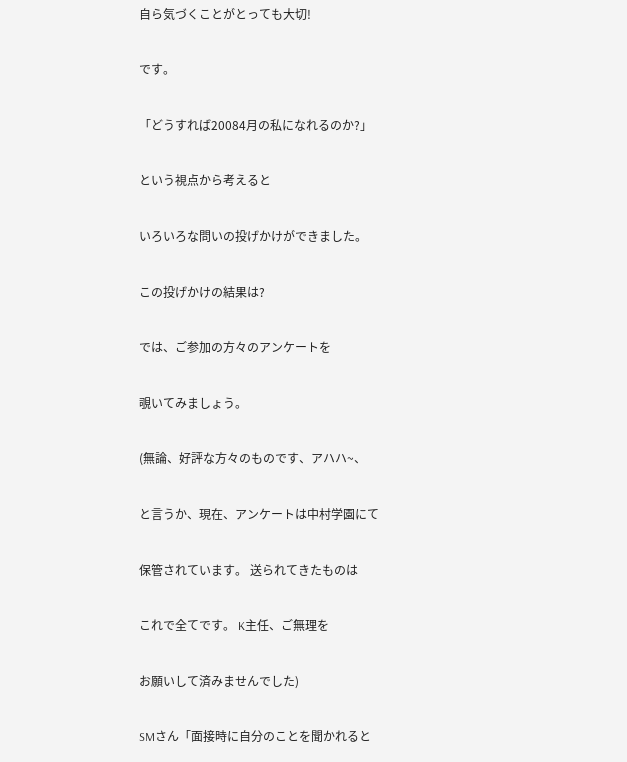自ら気づくことがとっても大切!

です。

「どうすれば20084月の私になれるのか?」

という視点から考えると

いろいろな問いの投げかけができました。

この投げかけの結果は?

では、ご参加の方々のアンケートを

覗いてみましょう。

(無論、好評な方々のものです、アハハ~、

と言うか、現在、アンケートは中村学園にて

保管されています。 送られてきたものは

これで全てです。 K主任、ご無理を

お願いして済みませんでした)

SMさん「面接時に自分のことを聞かれると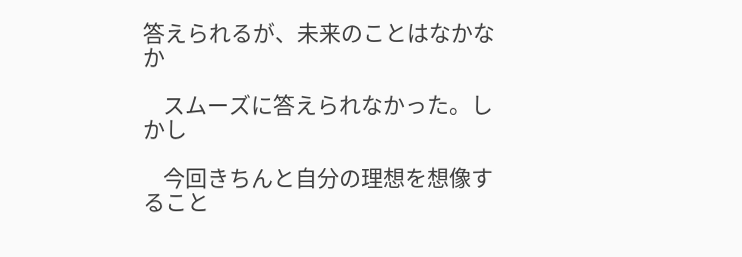答えられるが、未来のことはなかなか

    スムーズに答えられなかった。しかし

    今回きちんと自分の理想を想像すること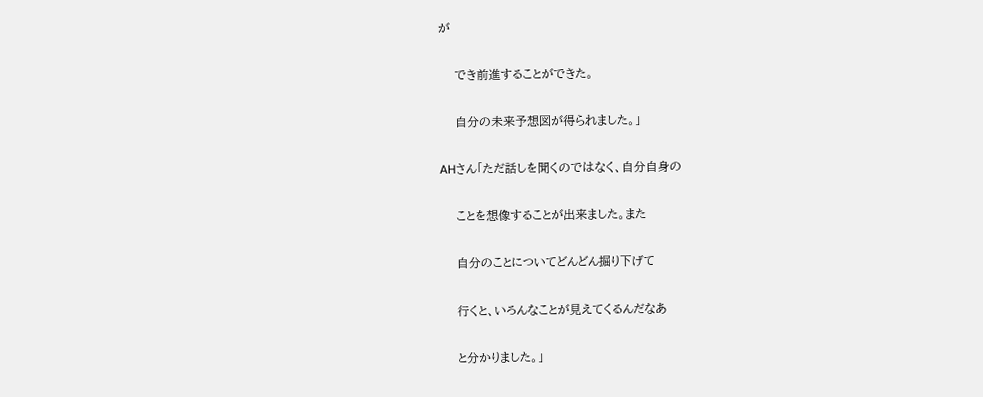が

    でき前進することができた。

    自分の未来予想図が得られました。」

AHさん「ただ話しを聞くのではなく、自分自身の

    ことを想像することが出来ました。また

    自分のことについてどんどん掘り下げて

    行くと、いろんなことが見えてくるんだなあ

    と分かりました。」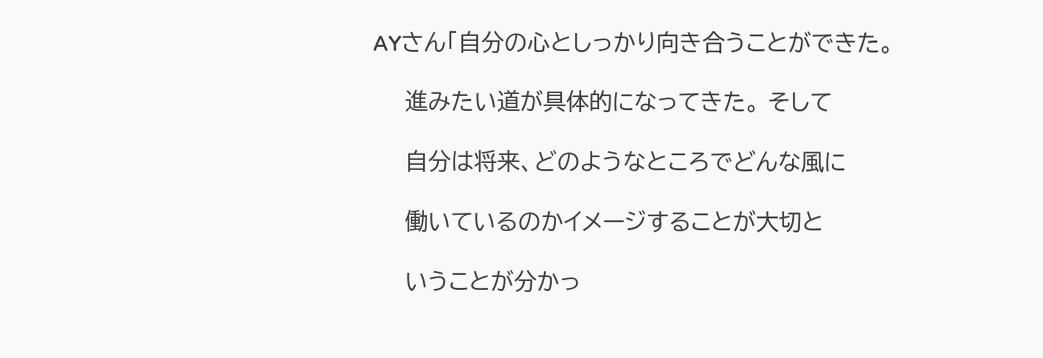AYさん「自分の心としっかり向き合うことができた。

    進みたい道が具体的になってきた。 そして

    自分は将来、どのようなところでどんな風に

    働いているのかイメージすることが大切と

    いうことが分かっ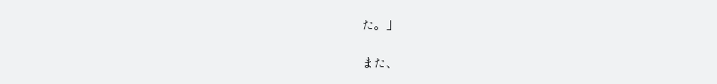た。」

また、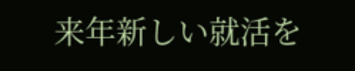来年新しい就活を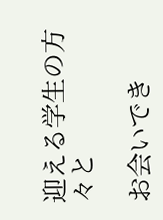迎える学生の方々と

お会いでき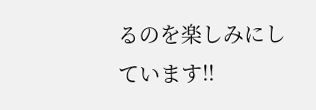るのを楽しみにしています!!